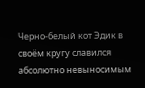Черно-белый кот Эдик в своём кругу славился абсолютно невыносимым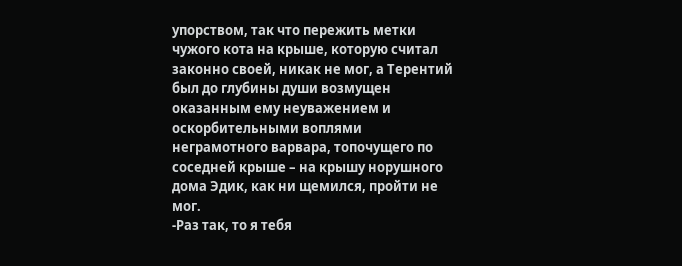упорством, так что пережить метки чужого кота на крыше, которую считал законно своей, никак не мог, а Терентий был до глубины души возмущен оказанным ему неуважением и оскорбительными воплями неграмотного варвара, топочущего по соседней крыше – на крышу норушного дома Эдик, как ни щемился, пройти не мог.
-Раз так, то я тебя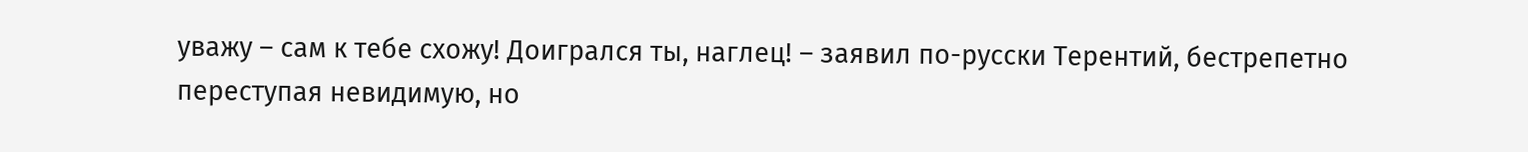уважу – сам к тебе схожу! Доигрался ты, наглец! – заявил по-русски Терентий, бестрепетно переступая невидимую, но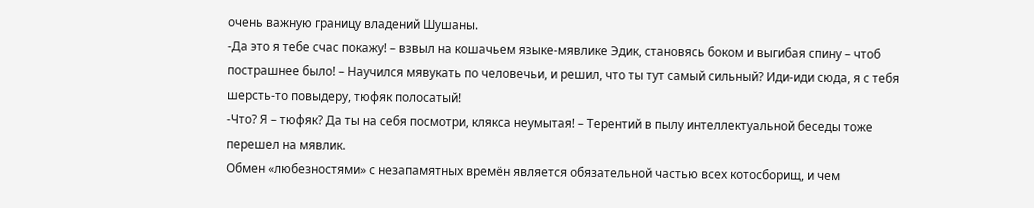очень важную границу владений Шушаны.
-Да это я тебе счас покажу! – взвыл на кошачьем языке-мявлике Эдик, становясь боком и выгибая спину – чтоб пострашнее было! – Научился мявукать по человечьи, и решил, что ты тут самый сильный? Иди-иди сюда, я с тебя шерсть-то повыдеру, тюфяк полосатый!
-Что? Я – тюфяк? Да ты на себя посмотри, клякса неумытая! – Терентий в пылу интеллектуальной беседы тоже перешел на мявлик.
Обмен «любезностями» с незапамятных времён является обязательной частью всех котосборищ, и чем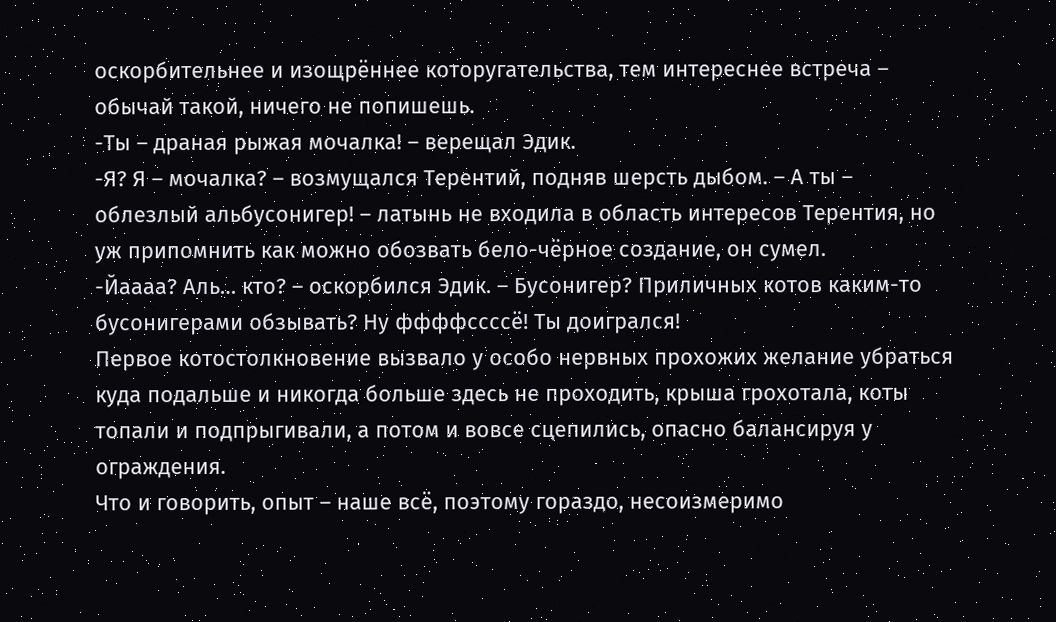оскорбительнее и изощрённее которугательства, тем интереснее встреча – обычай такой, ничего не попишешь.
-Ты – драная рыжая мочалка! – верещал Эдик.
-Я? Я – мочалка? – возмущался Терентий, подняв шерсть дыбом. – А ты – облезлый альбусонигeр! – латынь не входила в область интересов Терентия, но уж припомнить как можно обозвать бело-чёрное создание, он сумел.
-Йаааа? Аль… кто? – оскорбился Эдик. – Бусонигeр? Приличных котов каким-то бусонигeрaми обзывать? Ну ффффссссё! Ты доигрался!
Первое котостолкновение вызвало у особо нервных прохожих желание убраться куда подальше и никогда больше здесь не проходить, крыша грохотала, коты топали и подпрыгивали, а потом и вовсе сцепились, опасно балансируя у ограждения.
Что и говорить, опыт – наше всё, поэтому гораздо, несоизмеримо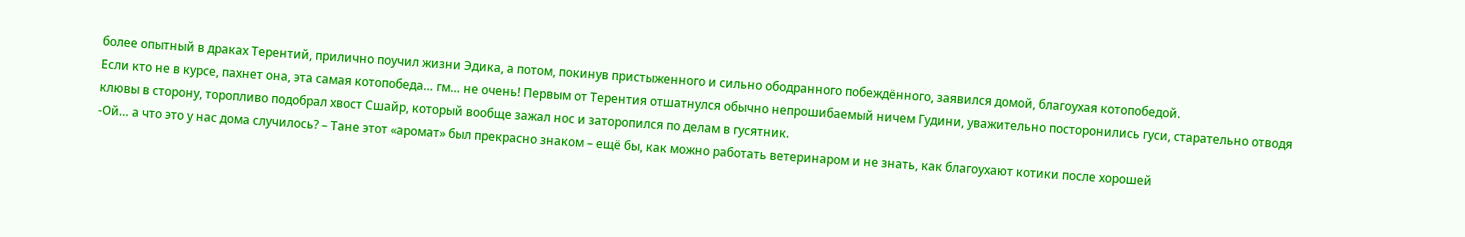более опытный в драках Терентий, прилично поучил жизни Эдика, а потом, покинув пристыженного и сильно ободранного побеждённого, заявился домой, благоухая котопобедой.
Если кто не в курсе, пахнет она, эта самая котопобеда… гм… не очень! Первым от Терентия отшатнулся обычно непрошибаемый ничем Гудини, уважительно посторонились гуси, старательно отводя клювы в сторону, торопливо подобрал хвост Сшайр, который вообще зажал нос и заторопился по делам в гусятник.
-Ой… а что это у нас дома случилось? – Тане этот «аромат» был прекрасно знаком – ещё бы, как можно работать ветеринаром и не знать, как благоухают котики после хорошей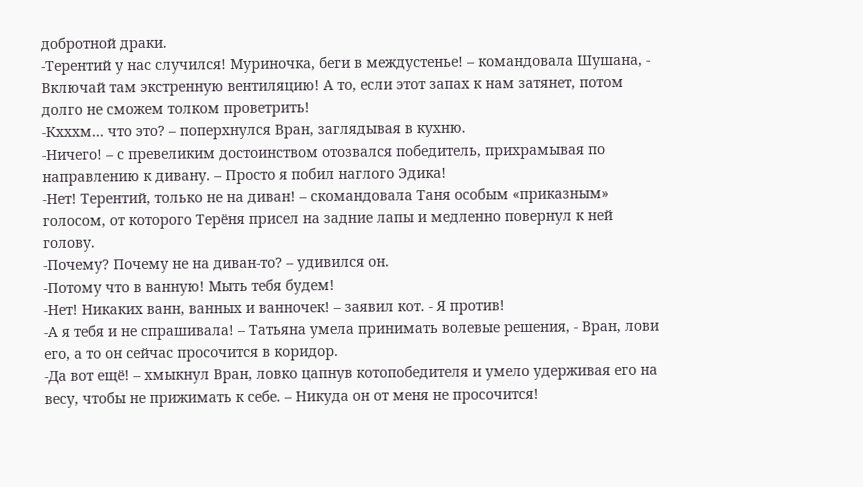добротной драки.
-Терентий у нас случился! Муриночка, беги в междустенье! – командовала Шушана, - Включай там экстренную вентиляцию! А то, если этот запах к нам затянет, потом долго не сможем толком проветрить!
-Кхххм… что это? – поперхнулся Вран, заглядывая в кухню.
-Ничего! – с превеликим достоинством отозвался победитель, прихрамывая по направлению к дивану. – Просто я побил наглого Эдика!
-Нет! Терентий, только не на диван! – скомандовала Таня особым «приказным» голосом, от которого Терёня присел на задние лапы и медленно повернул к ней голову.
-Почему? Почему не на диван-то? – удивился он.
-Потому что в ванную! Мыть тебя будем!
-Нет! Никаких ванн, ванных и ванночек! – заявил кот. - Я против!
-А я тебя и не спрашивала! – Татьяна умела принимать волевые решения, - Вран, лови его, а то он сейчас просочится в коридор.
-Да вот ещё! – хмыкнул Вран, ловко цапнув котопобедителя и умело удерживая его на весу, чтобы не прижимать к себе. – Никуда он от меня не просочится!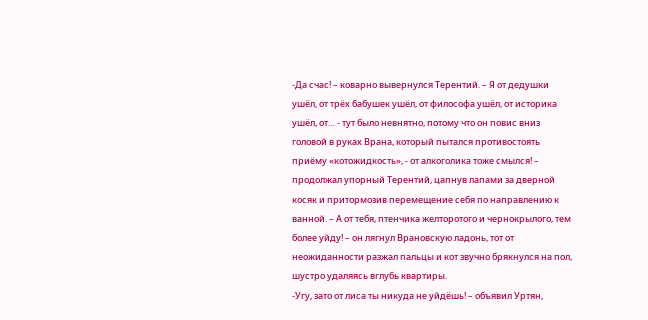-Да счас! – коварно вывернулся Терентий. – Я от дедушки ушёл, от трёх бабушек ушёл, от философа ушёл, от историка ушёл, от… - тут было невнятно, потому что он повис вниз головой в руках Врана, который пытался противостоять приёму «котожидкость», - от алкоголика тоже смылся! – продолжал упорный Терентий, цапнув лапами за дверной косяк и притормозив перемещение себя по направлению к ванной. – А от тебя, птенчика желторотого и чернокрылого, тем более уйду! – он лягнул Врановскую ладонь, тот от неожиданности разжал пальцы и кот звучно брякнулся на пол, шустро удаляясь вглубь квартиры.
-Угу, зато от лиса ты никуда не уйдёшь! – объявил Уртян,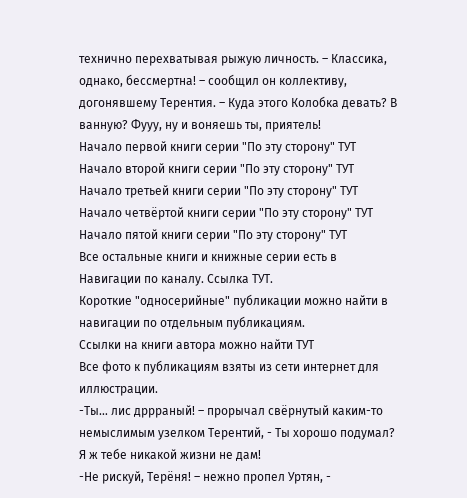технично перехватывая рыжую личность. – Классика, однако, бессмертна! – сообщил он коллективу, догонявшему Терентия. – Куда этого Колобка девать? В ванную? Фууу, ну и воняешь ты, приятель!
Начало первой книги серии "По эту сторону" ТУТ
Начало второй книги серии "По эту сторону" ТУТ
Начало третьей книги серии "По эту сторону" ТУТ
Начало четвёртой книги серии "По эту сторону" ТУТ
Начало пятой книги серии "По эту сторону" ТУТ
Все остальные книги и книжные серии есть в Навигации по каналу. Ссылка ТУТ.
Короткие "односерийные" публикации можно найти в навигации по отдельным публикациям.
Ссылки на книги автора можно найти ТУТ
Все фото к публикациям взяты из сети интернет для иллюстрации.
-Ты… лис дррраный! – прорычал свёрнутый каким-то немыслимым узелком Терентий, - Ты хорошо подумал? Я ж тебе никакой жизни не дам!
-Не рискуй, Терёня! – нежно пропел Уртян, -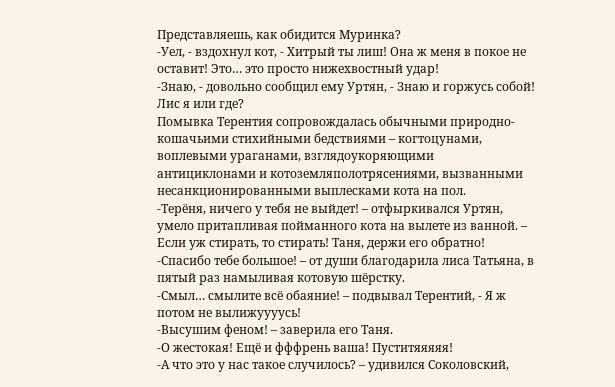Представляешь, как обидится Муринка?
-Уел, - вздохнул кот, - Хитрый ты лиш! Она ж меня в покое не оставит! Это… это просто нижехвостный удар!
-Знаю, - довольно сообщил ему Уртян, - Знаю и горжусь собой! Лис я или где?
Помывка Терентия сопровождалась обычными природно-кошачьими стихийными бедствиями – когтоцунами, воплевыми ураганами, взглядоукоряющими антициклонами и котоземляполотрясениями, вызванными несанкционированными выплесками кота на пол.
-Терёня, ничего у тебя не выйдет! – отфыркивался Уртян, умело притапливая пойманного кота на вылете из ванной. – Если уж стирать, то стирать! Таня, держи его обратно!
-Спасибо тебе большое! – от души благодарила лиса Татьяна, в пятый раз намыливая котовую шёрстку.
-Смыл… смылите всё обаяние! – подвывал Терентий, - Я ж потом не вылижуууусь!
-Высушим феном! – заверила его Таня.
-О жестокая! Ещё и фффрень ваша! Пуститяяяяя!
-А что это у нас такое случилось? – удивился Соколовский,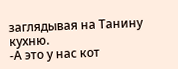заглядывая на Танину кухню.
-А это у нас кот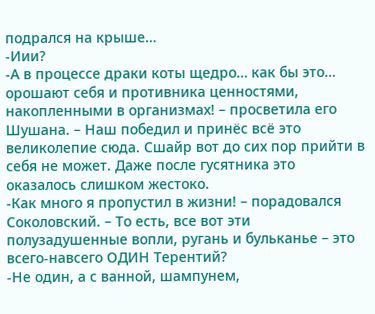подрался на крыше…
-Иии?
-А в процессе драки коты щедро… как бы это… орошают себя и противника ценностями, накопленными в организмах! – просветила его Шушана. – Наш победил и принёс всё это великолепие сюда. Сшайр вот до сих пор прийти в себя не может. Даже после гусятника это оказалось слишком жестоко.
-Как много я пропустил в жизни! – порадовался Соколовский. – То есть, все вот эти полузадушенные вопли, ругань и бульканье – это всего-навсего ОДИН Терентий?
-Не один, а с ванной, шампунем,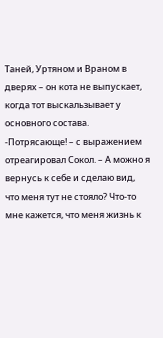Таней, Уртяном и Враном в дверях – он кота не выпускает, когда тот выскальзывает у основного состава.
-Потрясающе! – с выражением отреагировал Сокол. – А можно я вернусь к себе и сделаю вид, что меня тут не стояло? Что-то мне кажется, что меня жизнь к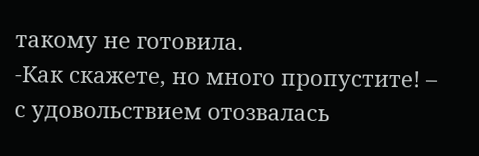такому не готовила.
-Как скажете, но много пропустите! – с удовольствием отозвалась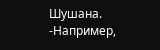Шушана.
-Например,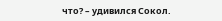что? – удивился Сокол.